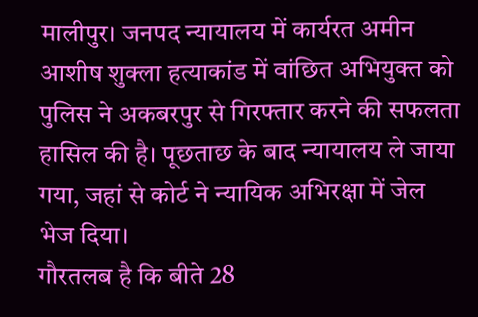मालीपुर। जनपद न्यायालय में कार्यरत अमीन आशीष शुक्ला हत्याकांड में वांछित अभियुक्त को पुलिस ने अकबरपुर से गिरफ्तार करने की सफलता हासिल की है। पूछताछ के बाद न्यायालय ले जाया गया, जहां से कोर्ट ने न्यायिक अभिरक्षा में जेल भेज दिया।
गौरतलब है कि बीते 28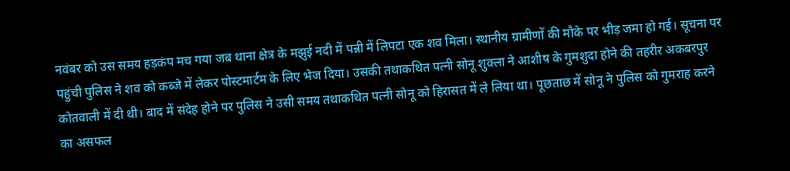नवंबर को उस समय हड़कंप मच गया जब थाना क्षेत्र के मझुई नदी में पन्नी में लिपटा एक शव मिला। स्थानीय ग्रामीणों की मौके पर भीड़ जमा हो गई। सूचना पर पहुंची पुलिस ने शव को कब्जे में लेकर पोस्टमार्टम के लिए भेज दिया। उसकी तथाकथित पत्नी सोनू शुक्ला ने आशीष के गुमशुदा होने की तहरीर अकबरपुर कोतवाली में दी थी। बाद में संदेह होने पर पुलिस ने उसी समय तथाकथित पत्नी सोनू को हिरासत में ले लिया था। पूछताछ में सोनू ने पुलिस को गुमराह करने का असफल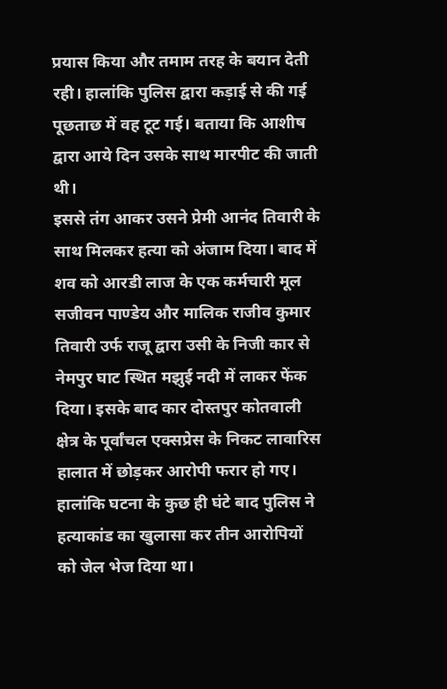प्रयास किया और तमाम तरह के बयान देती रही। हालांकि पुलिस द्वारा कड़ाई से की गई पूछताछ में वह टूट गई। बताया कि आशीष द्वारा आये दिन उसके साथ मारपीट की जाती थी।
इससे तंग आकर उसने प्रेमी आनंद तिवारी के साथ मिलकर हत्या को अंजाम दिया। बाद में शव को आरडी लाज के एक कर्मचारी मूल सजीवन पाण्डेय और मालिक राजीव कुमार तिवारी उर्फ राजू द्वारा उसी के निजी कार से नेमपुर घाट स्थित मझुई नदी में लाकर फेंक दिया। इसके बाद कार दोस्तपुर कोतवाली क्षेत्र के पूर्वांचल एक्सप्रेस के निकट लावारिस हालात में छोड़कर आरोपी फरार हो गए। हालांकि घटना के कुछ ही घंटे बाद पुलिस ने हत्याकांड का खुलासा कर तीन आरोपियों को जेल भेज दिया था।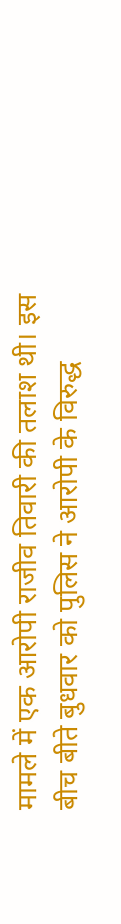मामले में एक आरोपी राजीव तिवारी की तलाश थी। इस बीच बीते बुधवार को पुलिस ने आरोपी के विरुद्ध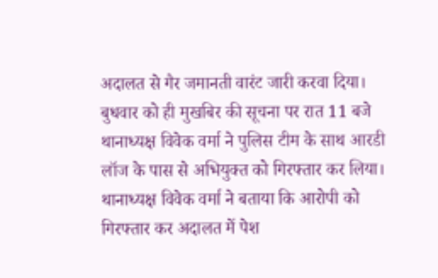अदालत से गैर जमानती वारंट जारी करवा दिया। बुधवार को ही मुखबिर की सूचना पर रात 11 बजे थानाध्यक्ष विवेक वर्मा ने पुलिस टीम के साथ आरडी लॉज के पास से अभियुक्त को गिरफ्तार कर लिया। थानाध्यक्ष विवेक वर्मा ने बताया कि आरोपी को गिरफ्तार कर अदालत में पेश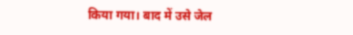किया गया। बाद में उसे जेल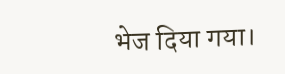भेज दिया गया।